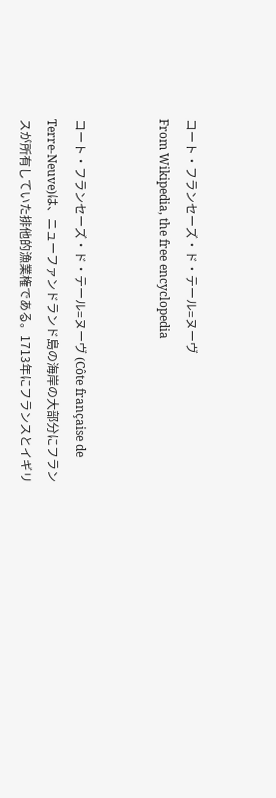コート・フランセーズ・ド・テール=ヌーヴ
From Wikipedia, the free encyclopedia


コート・フランセーズ・ド・テール=ヌーヴ (Côte française de Terre-Neuve)は、ニューファンドランド島の海岸の大部分にフランスが所有していた排他的漁業権である。1713年にフランスとイギリ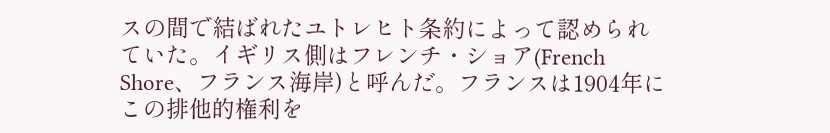スの間で結ばれたユトレヒト条約によって認められていた。イギリス側はフレンチ・ショア(French Shore、フランス海岸)と呼んだ。フランスは1904年にこの排他的権利を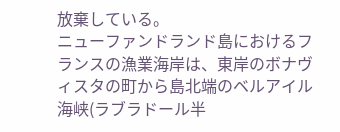放棄している。
ニューファンドランド島におけるフランスの漁業海岸は、東岸のボナヴィスタの町から島北端のベルアイル海峡(ラブラドール半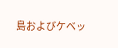島およびケベッ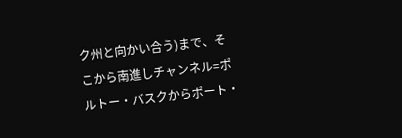ク州と向かい合う)まで、そこから南進しチャンネル=ポルトー・バスクからポート・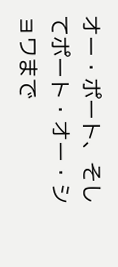オー・ポート、そしてポート・オー・ショワまで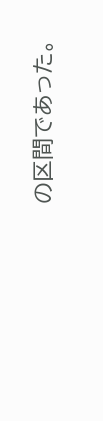の区間であった。